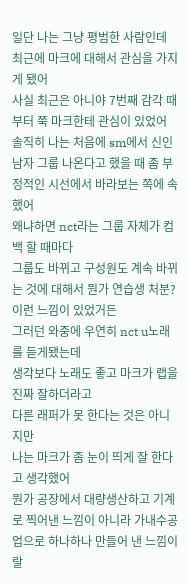일단 나는 그냥 평범한 사람인데 최근에 마크에 대해서 관심을 가지게 됐어
사실 최근은 아니야 7번째 감각 때 부터 쭉 마크한테 관심이 있었어
솔직히 나는 처음에 sm에서 신인 남자 그룹 나온다고 했을 때 좀 부정적인 시선에서 바라보는 쪽에 속했어
왜냐하면 nct라는 그룹 자체가 컴백 할 때마다
그룹도 바뀌고 구성원도 계속 바뀌는 것에 대해서 뭔가 연습생 처분? 이런 느낌이 있었거든
그러던 와중에 우연히 nct u노래를 듣게됐는데
생각보다 노래도 좋고 마크가 랩을 진짜 잘하더라고
다른 래퍼가 못 한다는 것은 아니지만
나는 마크가 좀 눈이 띄게 잘 한다고 생각했어
뭔가 공장에서 대량생산하고 기계로 찍어낸 느낌이 아니라 가내수공업으로 하나하나 만들어 낸 느낌이랄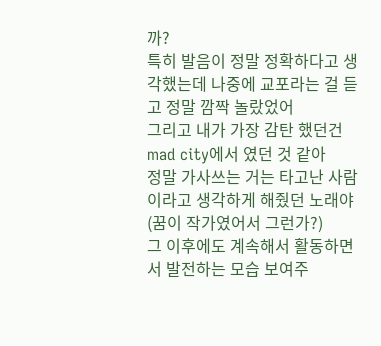까?
특히 발음이 정말 정확하다고 생각했는데 나중에 교포라는 걸 듣고 정말 깜짝 놀랐었어
그리고 내가 가장 감탄 했던건 mad city에서 였던 것 같아
정말 가사쓰는 거는 타고난 사람이라고 생각하게 해줬던 노래야 (꿈이 작가였어서 그런가?)
그 이후에도 계속해서 활동하면서 발전하는 모습 보여주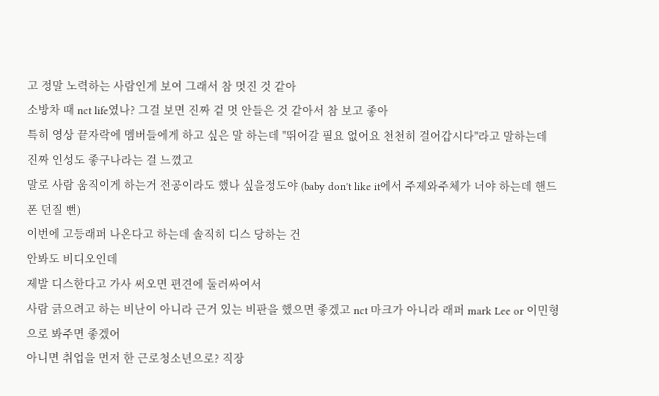고 정말 노력하는 사람인게 보여 그래서 참 멋진 것 같아
소방차 때 nct life였나? 그걸 보면 진짜 겉 멋 안들은 것 같아서 참 보고 좋아
특히 영상 끝자락에 멤버들에게 하고 싶은 말 하는데 "뛰어갈 필요 없어요 천천히 걸어갑시다"라고 말하는데
진짜 인성도 좋구나라는 걸 느꼈고
말로 사람 움직이게 하는거 전공이라도 했나 싶을정도야 (baby don't like it에서 주제와주체가 너야 하는데 핸드폰 던질 뻔)
이번에 고등래퍼 나온다고 하는데 솔직히 디스 당하는 건
안봐도 비디오인데
제발 디스한다고 가사 써오면 편견에 둘러싸여서
사람 긁으려고 하는 비난이 아니라 근거 있는 비판을 했으면 좋겠고 nct 마크가 아니라 래퍼 mark Lee or 이민형으로 봐주면 좋겠어
아니면 취업을 먼저 한 근로청소년으로? 직장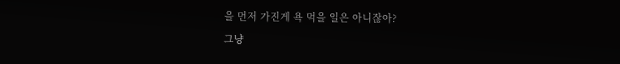을 먼저 가진게 욕 먹을 일은 아니잖아?
그냥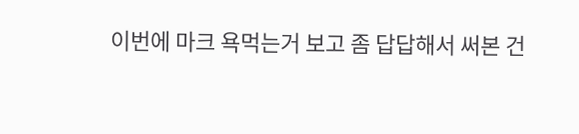이번에 마크 욕먹는거 보고 좀 답답해서 써본 건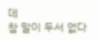데
참 말이 두서 없다